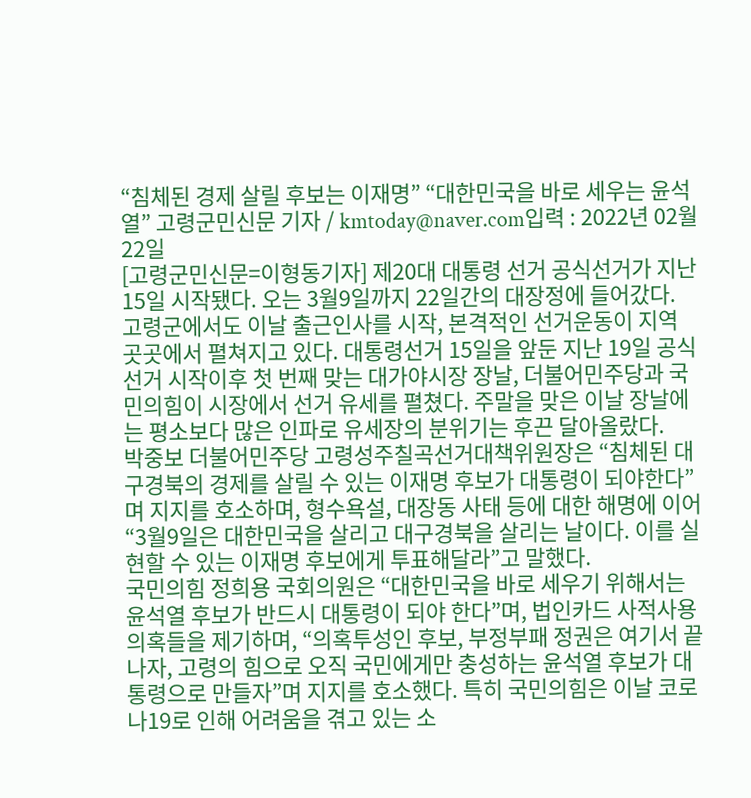“침체된 경제 살릴 후보는 이재명” “대한민국을 바로 세우는 윤석열” 고령군민신문 기자 / kmtoday@naver.com입력 : 2022년 02월 22일
[고령군민신문=이형동기자] 제20대 대통령 선거 공식선거가 지난 15일 시작됐다. 오는 3월9일까지 22일간의 대장정에 들어갔다. 고령군에서도 이날 출근인사를 시작, 본격적인 선거운동이 지역 곳곳에서 펼쳐지고 있다. 대통령선거 15일을 앞둔 지난 19일 공식선거 시작이후 첫 번째 맞는 대가야시장 장날, 더불어민주당과 국민의힘이 시장에서 선거 유세를 펼쳤다. 주말을 맞은 이날 장날에는 평소보다 많은 인파로 유세장의 분위기는 후끈 달아올랐다.
박중보 더불어민주당 고령성주칠곡선거대책위원장은 “침체된 대구경북의 경제를 살릴 수 있는 이재명 후보가 대통령이 되야한다”며 지지를 호소하며, 형수욕설, 대장동 사태 등에 대한 해명에 이어 “3월9일은 대한민국을 살리고 대구경북을 살리는 날이다. 이를 실현할 수 있는 이재명 후보에게 투표해달라”고 말했다.
국민의힘 정희용 국회의원은 “대한민국을 바로 세우기 위해서는 윤석열 후보가 반드시 대통령이 되야 한다”며, 법인카드 사적사용 의혹들을 제기하며, “의혹투성인 후보, 부정부패 정권은 여기서 끝나자, 고령의 힘으로 오직 국민에게만 충성하는 윤석열 후보가 대통령으로 만들자”며 지지를 호소했다. 특히 국민의힘은 이날 코로나19로 인해 어려움을 겪고 있는 소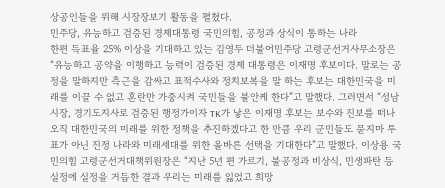상공인들을 위해 시장장보기 활동을 펼쳤다.
민주당, 유능하고 검증된 경제대통령 국민의힘, 공정과 상식이 통하는 나라
한편 득표율 25% 이상을 기대하고 있는 김영두 더불어민주당 고령군선거사무소장은 “유능하고 공약을 이행하고 능력이 검증된 경제 대통령은 이재명 후보이다. 말로는 공정을 말하지만 측근을 감싸고 표적수사와 정치보복을 말 하는 후보는 대한민국을 미래를 이끌 수 없고 혼란만 가중시켜 국민들을 불안케 한다”고 말했다. 그러면서 “성남시장, 경기도지사로 검증된 행정가이자 TK가 낳은 이재명 후보는 보수와 진보를 떠나 오직 대한민국의 미래를 위한 정책을 추진하겠다고 한 만큼 우리 군민들도 묻지마 투표가 아닌 진정 나라와 미래세대를 위한 올바른 선택을 기대한다”고 말했다. 이상용 국민의힘 고령군선거대책위원장은 “지난 5년 편 가르기, 불공정과 비상식, 민생파탄 등 실정에 실정을 거듭한 결과 우리는 미래를 잃었고 희망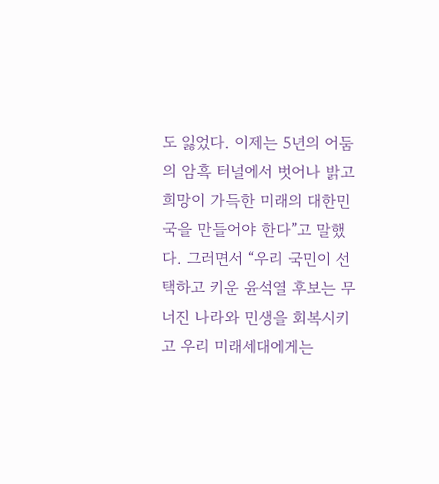도 잃었다. 이제는 5년의 어둠의 암흑 터널에서 벗어나 밝고 희망이 가득한 미래의 대한민국을 만들어야 한다”고 말했다. 그러면서 “우리 국민이 선택하고 키운 윤석열 후보는 무너진 나라와 민생을 회복시키고 우리 미래세대에게는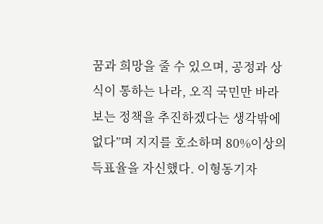꿈과 희망을 줄 수 있으며, 공정과 상식이 통하는 나라, 오직 국민만 바라보는 정책을 추진하겠다는 생각밖에 없다”며 지지를 호소하며 80%이상의 득표율을 자신했다. 이형동기자